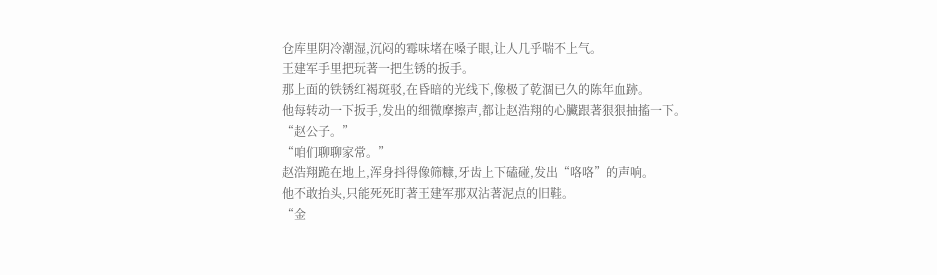仓库里阴冷潮湿,沉闷的霉味堵在嗓子眼,让人几乎喘不上气。
王建军手里把玩著一把生锈的扳手。
那上面的铁锈红褐斑驳,在昏暗的光线下,像极了乾涸已久的陈年血跡。
他每转动一下扳手,发出的细微摩擦声,都让赵浩翔的心臟跟著狠狠抽搐一下。
“赵公子。”
“咱们聊聊家常。”
赵浩翔跪在地上,浑身抖得像筛糠,牙齿上下磕碰,发出“咯咯”的声响。
他不敢抬头,只能死死盯著王建军那双沾著泥点的旧鞋。
“金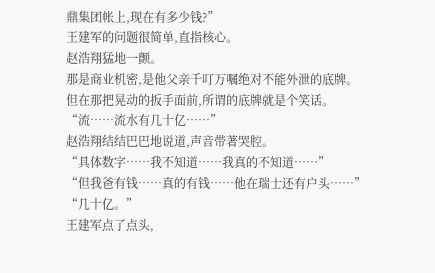鼎集团帐上,现在有多少钱?”
王建军的问题很简单,直指核心。
赵浩翔猛地一颤。
那是商业机密,是他父亲千叮万嘱绝对不能外泄的底牌。
但在那把晃动的扳手面前,所谓的底牌就是个笑话。
“流……流水有几十亿……”
赵浩翔结结巴巴地说道,声音带著哭腔。
“具体数字……我不知道……我真的不知道……”
“但我爸有钱……真的有钱……他在瑞士还有户头……”
“几十亿。”
王建军点了点头,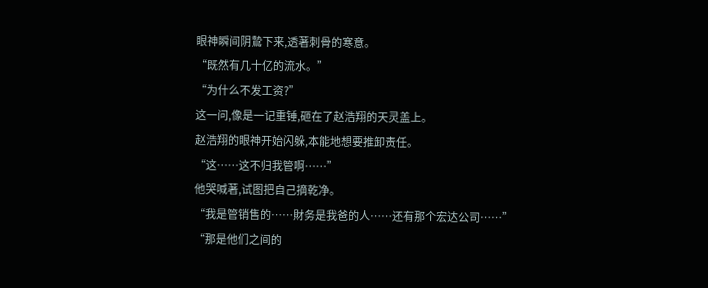眼神瞬间阴鷙下来,透著刺骨的寒意。
“既然有几十亿的流水。”
“为什么不发工资?”
这一问,像是一记重锤,砸在了赵浩翔的天灵盖上。
赵浩翔的眼神开始闪躲,本能地想要推卸责任。
“这……这不归我管啊……”
他哭喊著,试图把自己摘乾净。
“我是管销售的……財务是我爸的人……还有那个宏达公司……”
“那是他们之间的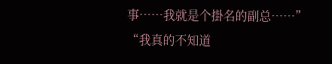事……我就是个掛名的副总……”
“我真的不知道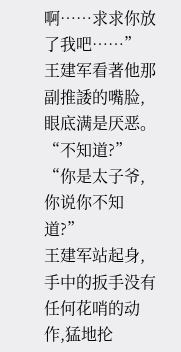啊……求求你放了我吧……”
王建军看著他那副推諉的嘴脸,眼底满是厌恶。
“不知道?”
“你是太子爷,你说你不知道?”
王建军站起身,手中的扳手没有任何花哨的动作,猛地抡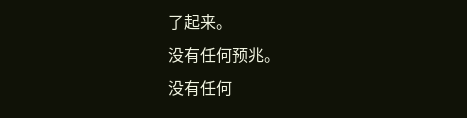了起来。
没有任何预兆。
没有任何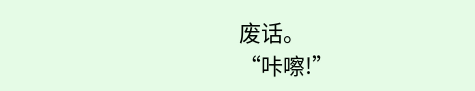废话。
“咔嚓!”